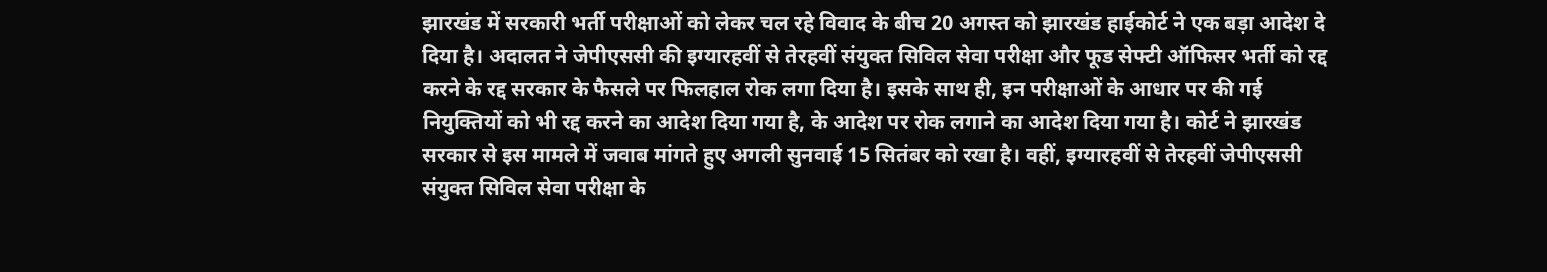झारखंड में सरकारी भर्ती परीक्षाओं को लेकर चल रहे विवाद के बीच 20 अगस्त को झारखंड हाईकोर्ट ने एक बड़ा आदेश दे दिया है। अदालत ने जेपीएससी की इग्यारहवीं से तेरहवीं संयुक्त सिविल सेवा परीक्षा और फूड सेफ्टी ऑफिसर भर्ती को रद्द करने के रद्द सरकार के फैसले पर फिलहाल रोक लगा दिया है। इसके साथ ही, इन परीक्षाओं के आधार पर की गई नियुक्तियों को भी रद्द करने का आदेश दिया गया है, के आदेश पर रोक लगाने का आदेश दिया गया है। कोर्ट ने झारखंड सरकार से इस मामले में जवाब मांगते हुए अगली सुनवाई 15 सितंबर को रखा है। वहीं, इग्यारहवीं से तेरहवीं जेपीएससी संयुक्त सिविल सेवा परीक्षा के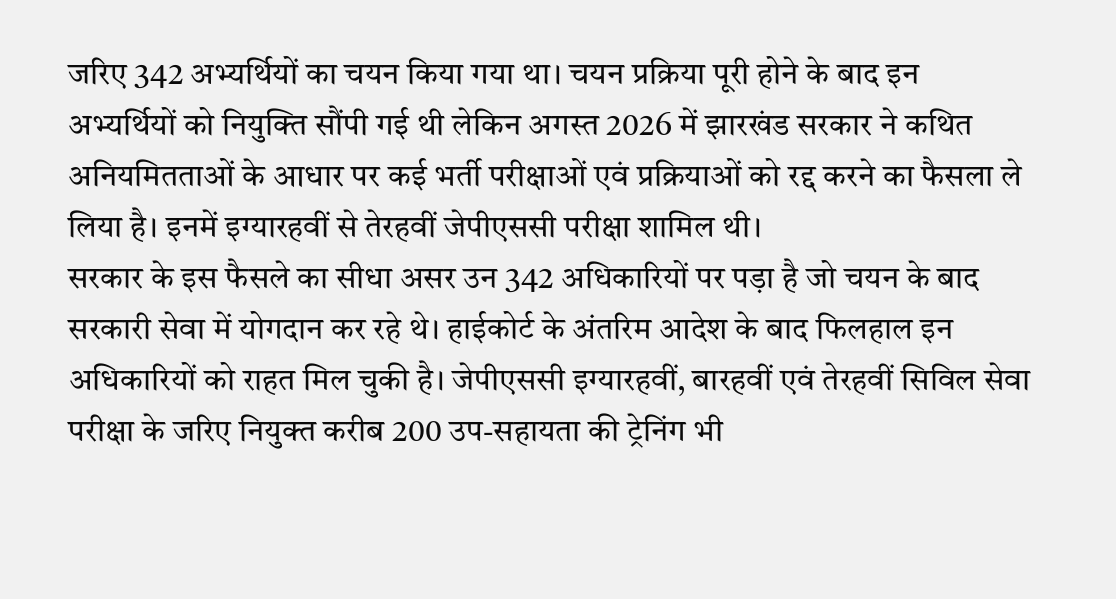जरिए 342 अभ्यर्थियों का चयन किया गया था। चयन प्रक्रिया पूरी होने के बाद इन अभ्यर्थियों को नियुक्ति सौंपी गई थी लेकिन अगस्त 2026 में झारखंड सरकार ने कथित अनियमितताओं के आधार पर कई भर्ती परीक्षाओं एवं प्रक्रियाओं को रद्द करने का फैसला ले लिया है। इनमें इग्यारहवीं से तेरहवीं जेपीएससी परीक्षा शामिल थी।
सरकार के इस फैसले का सीधा असर उन 342 अधिकारियों पर पड़ा है जो चयन के बाद सरकारी सेवा में योगदान कर रहे थे। हाईकोर्ट के अंतरिम आदेश के बाद फिलहाल इन अधिकारियों को राहत मिल चुकी है। जेपीएससी इग्यारहवीं, बारहवीं एवं तेरहवीं सिविल सेवा परीक्षा के जरिए नियुक्त करीब 200 उप-सहायता की ट्रेनिंग भी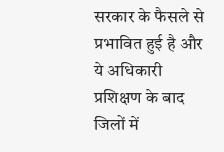सरकार के फैसले से प्रभावित हुई है और ये अधिकारी प्रशिक्षण के बाद जिलों में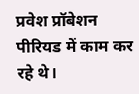प्रवेश प्रॉबेशन पीरियड में काम कर रहे थे।